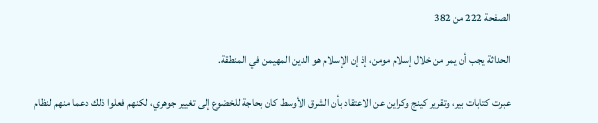الصفحة 222 من 382

الحداثة يجب أن يمر من خلال إسلام مومن، إذ إن الإسلام هو الدين المهيمن في المنطقة.

عبرت كتابات بير، وتقرير كينج وكراين عن الاعتقاد بأن الشرق الأوسط کان بحاجة للخضوع إلى تغيير جوهري، لكنهم فعلوا ذلك دعما منهم لنظام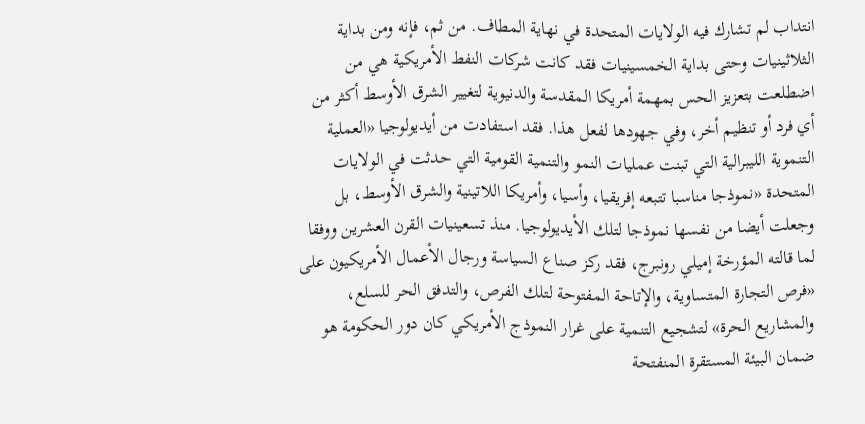انتداب لم تشارك فيه الولايات المتحدة في نهاية المطاف. من ثم، فإنه ومن بداية الثلاثينيات وحتى بداية الخمسينيات فقد كانت شركات النفط الأمريكية هي من اضطلعت بتعزيز الحس بمهمة أمريكا المقدسة والدنيوية لتغيير الشرق الأوسط أكثر من أي فرد أو تنظيم أخر، وفي جهودها لفعل هذا. فقد استفادت من أيديولوجيا «العملية التنموية الليبرالية التي تبنت عمليات النمو والتنمية القومية التي حدثت في الولايات المتحدة «نموذجا مناسبا تتبعه إفريقيا، وأسيا، وأمريكا اللاتينية والشرق الأوسط، بل وجعلت أيضا من نفسها نموذجا لتلك الأيديولوجيا. منذ تسعينيات القرن العشرين ووفقا لما قالته المؤرخة إميلي رونبرج، فقد ركز صناع السياسة ورجال الأعمال الأمريكيون على «فرص التجارة المتساوية، والإتاحة المفتوحة لتلك الفرص، والتدفق الحر للسلع، والمشاريع الحرة» لتشجيع التنمية على غرار النموذج الأمريكي كان دور الحكومة هو ضمان البيئة المستقرة المنفتحة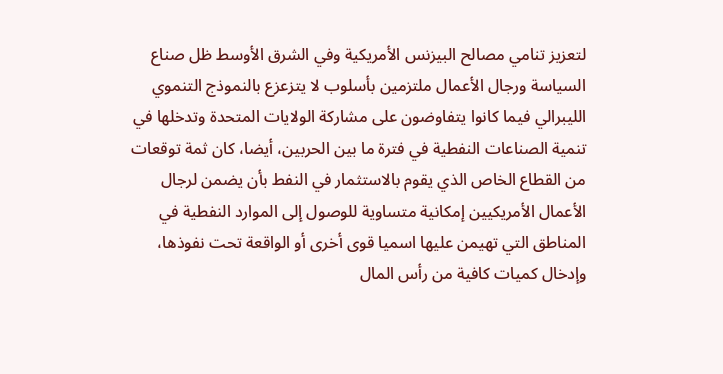لتعزيز تنامي مصالح البيزنس الأمريكية وفي الشرق الأوسط ظل صناع السياسة ورجال الأعمال ملتزمين بأسلوب لا يتزعزع بالنموذج التنموي الليبرالي فيما كانوا يتفاوضون على مشاركة الولايات المتحدة وتدخلها في تنمية الصناعات النفطية في فترة ما بين الحربين، أيضا، كان ثمة توقعات من القطاع الخاص الذي يقوم بالاستثمار في النفط بأن يضمن لرجال الأعمال الأمريكيين إمكانية متساوية للوصول إلى الموارد النفطية في المناطق التي تهيمن عليها اسميا قوى أخرى أو الواقعة تحت نفوذها، وإدخال كميات كافية من رأس المال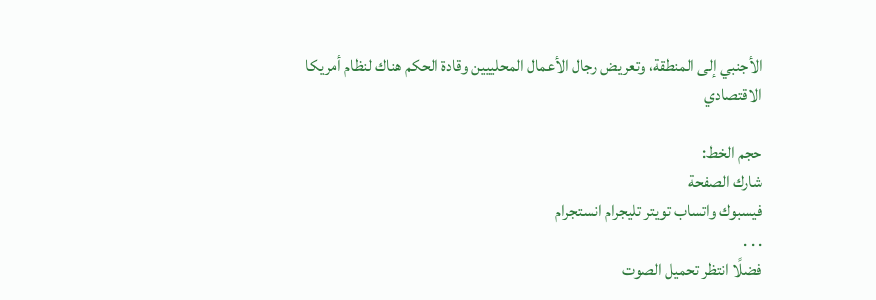الأجنبي إلى المنطقة، وتعريض رجال الأعمال المحلييين وقادة الحكم هناك لنظام أمريكا الاقتصادي

حجم الخط:
شارك الصفحة
فيسبوك واتساب تويتر تليجرام انستجرام
. . .
فضلًا انتظر تحميل الصوت